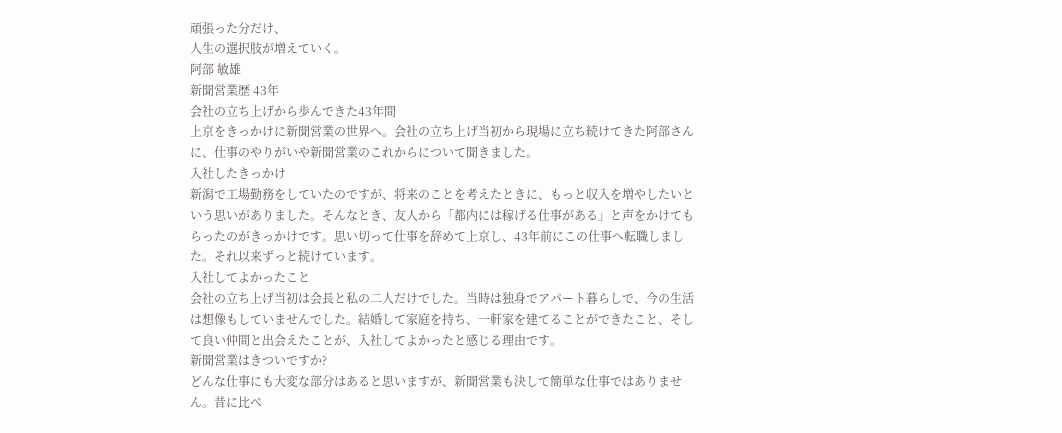頑張った分だけ、
人生の選択肢が増えていく。
阿部 敏雄
新聞営業歴 43年
会社の立ち上げから歩んできた43年間
上京をきっかけに新聞営業の世界へ。会社の立ち上げ当初から現場に立ち続けてきた阿部さんに、仕事のやりがいや新聞営業のこれからについて聞きました。
入社したきっかけ
新潟で工場勤務をしていたのですが、将来のことを考えたときに、もっと収入を増やしたいという思いがありました。そんなとき、友人から「都内には稼げる仕事がある」と声をかけてもらったのがきっかけです。思い切って仕事を辞めて上京し、43年前にこの仕事へ転職しました。それ以来ずっと続けています。
入社してよかったこと
会社の立ち上げ当初は会長と私の二人だけでした。当時は独身でアパート暮らしで、今の生活は想像もしていませんでした。結婚して家庭を持ち、一軒家を建てることができたこと、そして良い仲間と出会えたことが、入社してよかったと感じる理由です。
新聞営業はきついですか?
どんな仕事にも大変な部分はあると思いますが、新聞営業も決して簡単な仕事ではありません。昔に比べ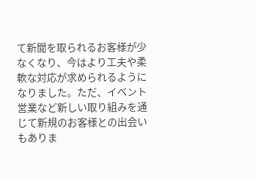て新聞を取られるお客様が少なくなり、今はより工夫や柔軟な対応が求められるようになりました。ただ、イベント営業など新しい取り組みを通じて新規のお客様との出会いもありま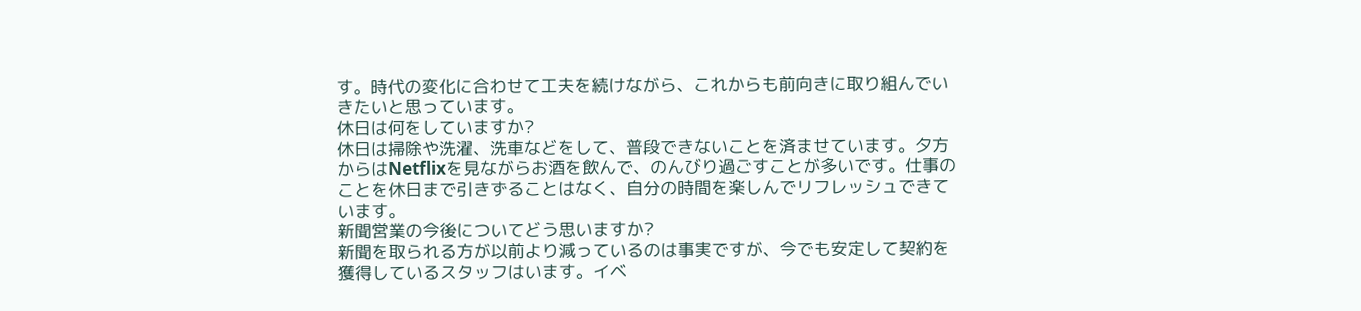す。時代の変化に合わせて工夫を続けながら、これからも前向きに取り組んでいきたいと思っています。
休日は何をしていますか?
休日は掃除や洗濯、洗車などをして、普段できないことを済ませています。夕方からはNetflixを見ながらお酒を飲んで、のんびり過ごすことが多いです。仕事のことを休日まで引きずることはなく、自分の時間を楽しんでリフレッシュできています。
新聞営業の今後についてどう思いますか?
新聞を取られる方が以前より減っているのは事実ですが、今でも安定して契約を獲得しているスタッフはいます。イベ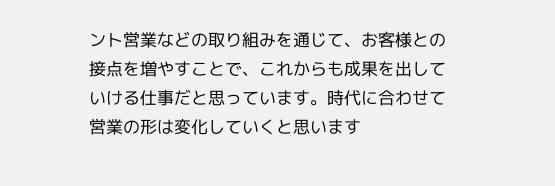ント営業などの取り組みを通じて、お客様との接点を増やすことで、これからも成果を出していける仕事だと思っています。時代に合わせて営業の形は変化していくと思います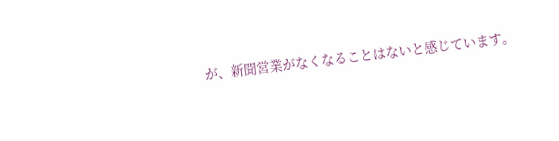が、新聞営業がなくなることはないと感じています。